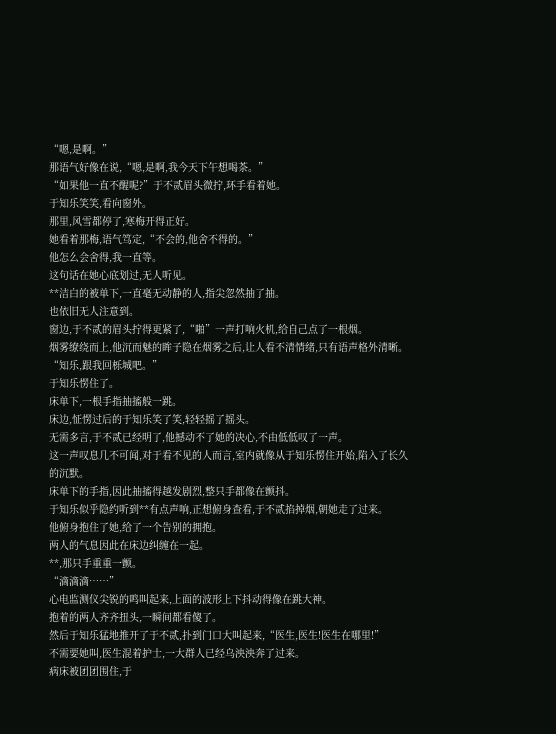“嗯,是啊。”
那语气好像在说,“嗯,是啊,我今天下午想喝茶。”
“如果他一直不醒呢?”于不贰眉头微拧,环手看着她。
于知乐笑笑,看向窗外。
那里,风雪都停了,寒梅开得正好。
她看着那梅,语气笃定,“不会的,他舍不得的。”
他怎么会舍得,我一直等。
这句话在她心底划过,无人听见。
**洁白的被单下,一直毫无动静的人,指尖忽然抽了抽。
也依旧无人注意到。
窗边,于不贰的眉头拧得更紧了,“啪”一声打响火机,给自己点了一根烟。
烟雾缭绕而上,他沉而魅的眸子隐在烟雾之后,让人看不清情绪,只有语声格外清晰。
“知乐,跟我回栎城吧。”
于知乐愣住了。
床单下,一根手指抽搐般一跳。
床边,怔愣过后的于知乐笑了笑,轻轻摇了摇头。
无需多言,于不贰已经明了,他撼动不了她的决心,不由低低叹了一声。
这一声叹息几不可闻,对于看不见的人而言,室内就像从于知乐愣住开始,陷入了长久的沉默。
床单下的手指,因此抽搐得越发剧烈,整只手都像在颤抖。
于知乐似乎隐约听到**有点声响,正想俯身查看,于不贰掐掉烟,朝她走了过来。
他俯身抱住了她,给了一个告别的拥抱。
两人的气息因此在床边纠缠在一起。
**,那只手重重一颤。
“滴滴滴……”
心电监测仪尖锐的鸣叫起来,上面的波形上下抖动得像在跳大神。
抱着的两人齐齐扭头,一瞬间都看傻了。
然后于知乐猛地推开了于不贰,扑到门口大叫起来,“医生,医生!医生在哪里!”
不需要她叫,医生混着护士,一大群人已经乌泱泱奔了过来。
病床被团团围住,于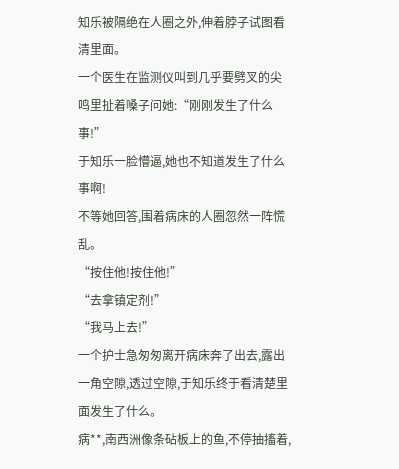知乐被隔绝在人圈之外,伸着脖子试图看清里面。
一个医生在监测仪叫到几乎要劈叉的尖鸣里扯着嗓子问她:“刚刚发生了什么事!”
于知乐一脸懵逼,她也不知道发生了什么事啊!
不等她回答,围着病床的人圈忽然一阵慌乱。
“按住他!按住他!”
“去拿镇定剂!”
“我马上去!”
一个护士急匆匆离开病床奔了出去,露出一角空隙,透过空隙,于知乐终于看清楚里面发生了什么。
病**,南西洲像条砧板上的鱼,不停抽搐着,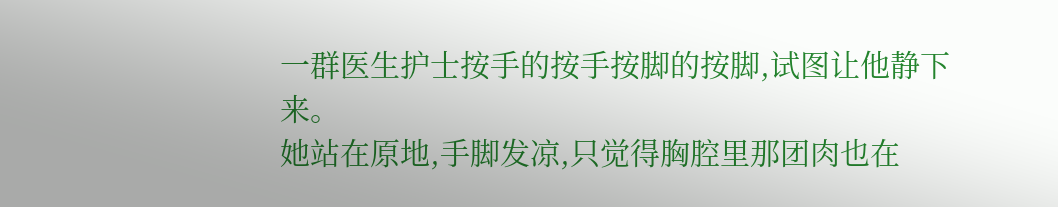一群医生护士按手的按手按脚的按脚,试图让他静下来。
她站在原地,手脚发凉,只觉得胸腔里那团肉也在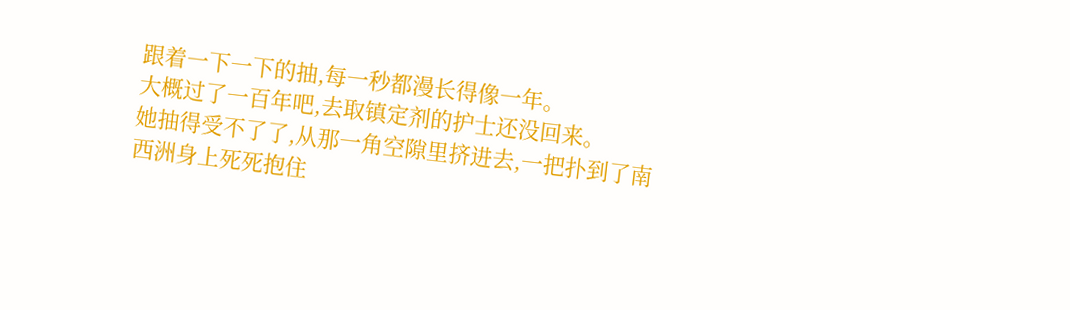跟着一下一下的抽,每一秒都漫长得像一年。
大概过了一百年吧,去取镇定剂的护士还没回来。
她抽得受不了了,从那一角空隙里挤进去,一把扑到了南西洲身上死死抱住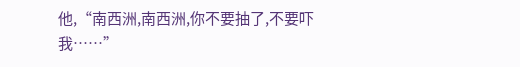他,“南西洲,南西洲,你不要抽了,不要吓我……”